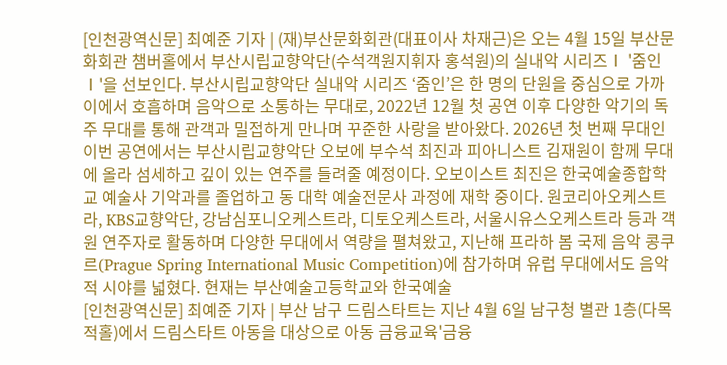[인천광역신문] 최예준 기자 | (재)부산문화회관(대표이사 차재근)은 오는 4월 15일 부산문화회관 챔버홀에서 부산시립교향악단(수석객원지휘자 홍석원)의 실내악 시리즈Ⅰ '줌인Ⅰ'을 선보인다. 부산시립교향악단 실내악 시리즈 ‘줌인’은 한 명의 단원을 중심으로 가까이에서 호흡하며 음악으로 소통하는 무대로, 2022년 12월 첫 공연 이후 다양한 악기의 독주 무대를 통해 관객과 밀접하게 만나며 꾸준한 사랑을 받아왔다. 2026년 첫 번째 무대인 이번 공연에서는 부산시립교향악단 오보에 부수석 최진과 피아니스트 김재원이 함께 무대에 올라 섬세하고 깊이 있는 연주를 들려줄 예정이다. 오보이스트 최진은 한국예술종합학교 예술사 기악과를 졸업하고 동 대학 예술전문사 과정에 재학 중이다. 원코리아오케스트라, KBS교향악단, 강남심포니오케스트라, 디토오케스트라, 서울시유스오케스트라 등과 객원 연주자로 활동하며 다양한 무대에서 역량을 펼쳐왔고, 지난해 프라하 봄 국제 음악 콩쿠르(Prague Spring International Music Competition)에 참가하며 유럽 무대에서도 음악적 시야를 넓혔다. 현재는 부산예술고등학교와 한국예술
[인천광역신문] 최예준 기자 | 부산 남구 드림스타트는 지난 4월 6일 남구청 별관 1층(다목적홀)에서 드림스타트 아동을 대상으로 아동 금융교육'금융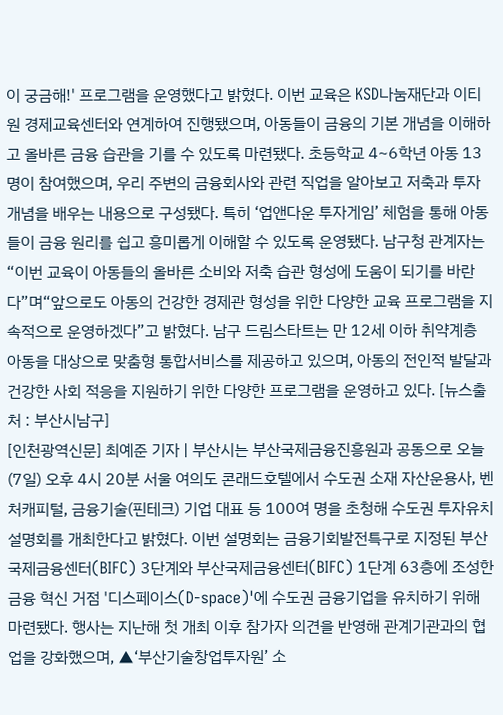이 궁금해!' 프로그램을 운영했다고 밝혔다. 이번 교육은 KSD나눔재단과 이티원 경제교육센터와 연계하여 진행됐으며, 아동들이 금융의 기본 개념을 이해하고 올바른 금융 습관을 기를 수 있도록 마련됐다. 초등학교 4~6학년 아동 13명이 참여했으며, 우리 주변의 금융회사와 관련 직업을 알아보고 저축과 투자 개념을 배우는 내용으로 구성됐다. 특히 ‘업앤다운 투자게임’ 체험을 통해 아동들이 금융 원리를 쉽고 흥미롭게 이해할 수 있도록 운영됐다. 남구청 관계자는“이번 교육이 아동들의 올바른 소비와 저축 습관 형성에 도움이 되기를 바란다”며“앞으로도 아동의 건강한 경제관 형성을 위한 다양한 교육 프로그램을 지속적으로 운영하겠다”고 밝혔다. 남구 드림스타트는 만 12세 이하 취약계층 아동을 대상으로 맞춤형 통합서비스를 제공하고 있으며, 아동의 전인적 발달과 건강한 사회 적응을 지원하기 위한 다양한 프로그램을 운영하고 있다. [뉴스출처 : 부산시남구]
[인천광역신문] 최예준 기자 | 부산시는 부산국제금융진흥원과 공동으로 오늘(7일) 오후 4시 20분 서울 여의도 콘래드호텔에서 수도권 소재 자산운용사, 벤처캐피털, 금융기술(핀테크) 기업 대표 등 100여 명을 초청해 수도권 투자유치 설명회를 개최한다고 밝혔다. 이번 설명회는 금융기회발전특구로 지정된 부산국제금융센터(BIFC) 3단계와 부산국제금융센터(BIFC) 1단계 63층에 조성한 금융 혁신 거점 '디스페이스(D-space)'에 수도권 금융기업을 유치하기 위해 마련됐다. 행사는 지난해 첫 개최 이후 참가자 의견을 반영해 관계기관과의 협업을 강화했으며, ▲‘부산기술창업투자원’ 소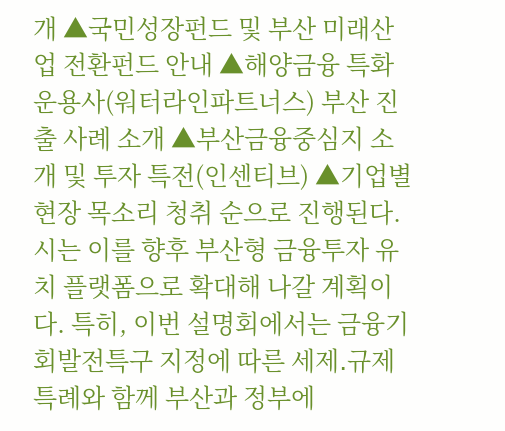개 ▲국민성장펀드 및 부산 미래산업 전환펀드 안내 ▲해양금융 특화 운용사(워터라인파트너스) 부산 진출 사례 소개 ▲부산금융중심지 소개 및 투자 특전(인센티브) ▲기업별 현장 목소리 청취 순으로 진행된다. 시는 이를 향후 부산형 금융투자 유치 플랫폼으로 확대해 나갈 계획이다. 특히, 이번 설명회에서는 금융기회발전특구 지정에 따른 세제․규제 특례와 함께 부산과 정부에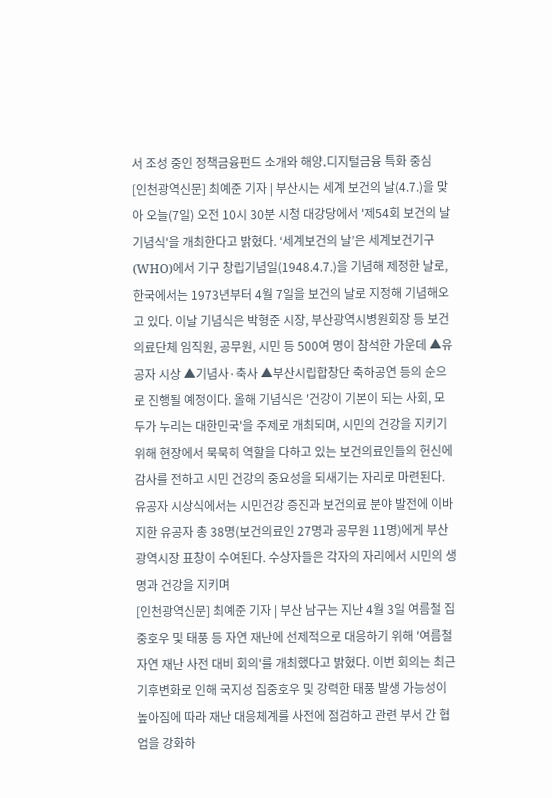서 조성 중인 정책금융펀드 소개와 해양․디지털금융 특화 중심
[인천광역신문] 최예준 기자 | 부산시는 세계 보건의 날(4.7.)을 맞아 오늘(7일) 오전 10시 30분 시청 대강당에서 '제54회 보건의 날 기념식'을 개최한다고 밝혔다. ‘세계보건의 날’은 세계보건기구(WHO)에서 기구 창립기념일(1948.4.7.)을 기념해 제정한 날로, 한국에서는 1973년부터 4월 7일을 보건의 날로 지정해 기념해오고 있다. 이날 기념식은 박형준 시장, 부산광역시병원회장 등 보건의료단체 임직원, 공무원, 시민 등 500여 명이 참석한 가운데 ▲유공자 시상 ▲기념사·축사 ▲부산시립합창단 축하공연 등의 순으로 진행될 예정이다. 올해 기념식은 '건강이 기본이 되는 사회, 모두가 누리는 대한민국'을 주제로 개최되며, 시민의 건강을 지키기 위해 현장에서 묵묵히 역할을 다하고 있는 보건의료인들의 헌신에 감사를 전하고 시민 건강의 중요성을 되새기는 자리로 마련된다. 유공자 시상식에서는 시민건강 증진과 보건의료 분야 발전에 이바지한 유공자 총 38명(보건의료인 27명과 공무원 11명)에게 부산광역시장 표창이 수여된다. 수상자들은 각자의 자리에서 시민의 생명과 건강을 지키며
[인천광역신문] 최예준 기자 | 부산 남구는 지난 4월 3일 여름철 집중호우 및 태풍 등 자연 재난에 선제적으로 대응하기 위해 '여름철 자연 재난 사전 대비 회의'를 개최했다고 밝혔다. 이번 회의는 최근 기후변화로 인해 국지성 집중호우 및 강력한 태풍 발생 가능성이 높아짐에 따라 재난 대응체계를 사전에 점검하고 관련 부서 간 협업을 강화하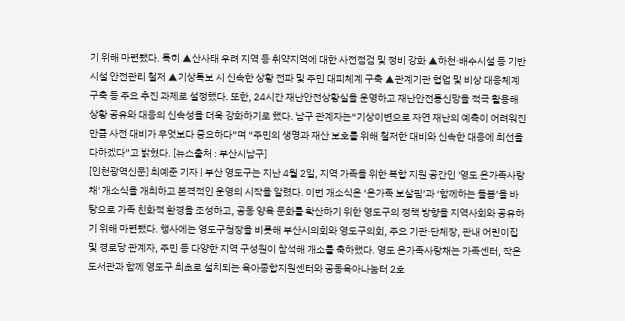기 위해 마련됐다. 특히 ▲산사태 우려 지역 등 취약지역에 대한 사전점검 및 정비 강화 ▲하천·배수시설 등 기반 시설 안전관리 철저 ▲기상특보 시 신속한 상황 전파 및 주민 대피체계 구축 ▲관계기관 협업 및 비상 대응체계 구축 등 주요 추진 과제로 설정했다. 또한, 24시간 재난안전상황실을 운영하고 재난안전통신망을 적극 활용해 상황 공유와 대응의 신속성을 더욱 강화하기로 했다. 남구 관계자는“기상이변으로 자연 재난의 예측이 어려워진 만큼 사전 대비가 무엇보다 중요하다”며 “주민의 생명과 재산 보호를 위해 철저한 대비와 신속한 대응에 최선을 다하겠다”고 밝혔다. [뉴스출처 : 부산시남구]
[인천광역신문] 최예준 기자 | 부산 영도구는 지난 4월 2일, 지역 가족을 위한 복합 지원 공간인 '영도 온가족사랑채' 개소식을 개최하고 본격적인 운영의 시작을 알렸다. 이번 개소식은 ‘온가족 보살핌’과 ‘함께하는 돌봄’을 바탕으로 가족 친화적 환경을 조성하고, 공동 양육 문화를 확산하기 위한 영도구의 정책 방향을 지역사회와 공유하기 위해 마련됐다. 행사에는 영도구청장을 비롯해 부산시의회와 영도구의회, 주요 기관·단체장, 관내 어린이집 및 경로당 관계자, 주민 등 다양한 지역 구성원이 참석해 개소를 축하했다. 영도 온가족사랑채는 가족센터, 작은도서관과 함께 영도구 최초로 설치되는 육아종합지원센터와 공동육아나눔터 2호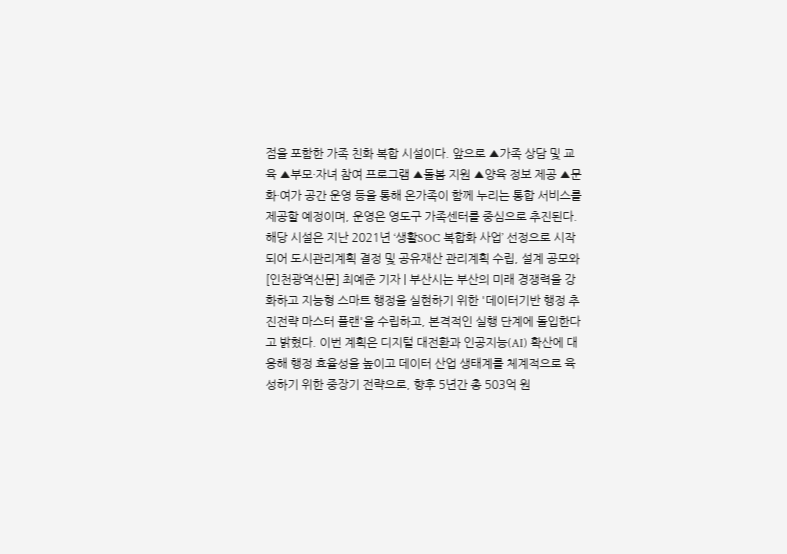점을 포함한 가족 친화 복합 시설이다. 앞으로 ▲가족 상담 및 교육 ▲부모·자녀 참여 프로그램 ▲돌봄 지원 ▲양육 정보 제공 ▲문화·여가 공간 운영 등을 통해 온가족이 함께 누리는 통합 서비스를 제공할 예정이며, 운영은 영도구 가족센터를 중심으로 추진된다. 해당 시설은 지난 2021년 ‘생활SOC 복합화 사업’ 선정으로 시작되어 도시관리계획 결정 및 공유재산 관리계획 수립, 설계 공모와
[인천광역신문] 최예준 기자 | 부산시는 부산의 미래 경쟁력을 강화하고 지능형 스마트 행정을 실현하기 위한 '데이터기반 행정 추진전략 마스터 플랜'을 수립하고, 본격적인 실행 단계에 돌입한다고 밝혔다. 이번 계획은 디지털 대전환과 인공지능(AI) 확산에 대응해 행정 효율성을 높이고 데이터 산업 생태계를 체계적으로 육성하기 위한 중장기 전략으로, 향후 5년간 총 503억 원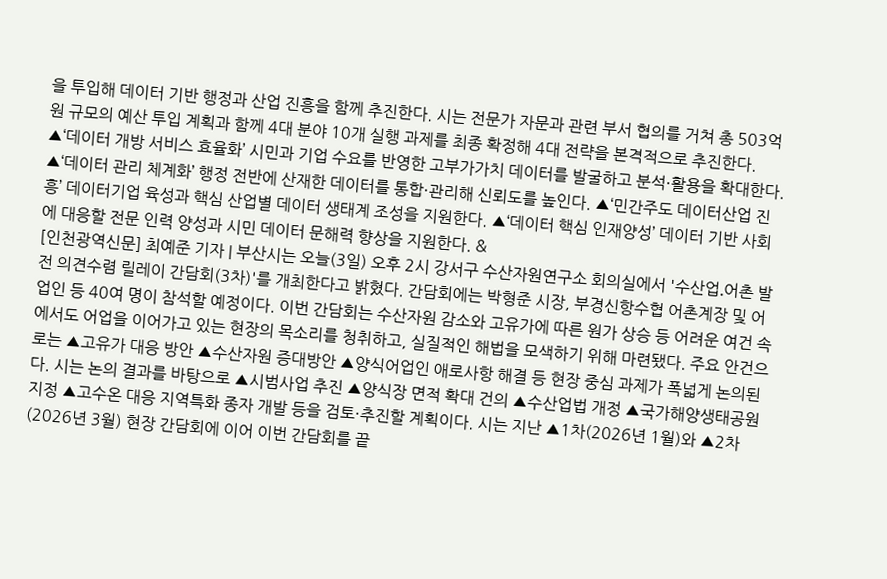을 투입해 데이터 기반 행정과 산업 진흥을 함께 추진한다. 시는 전문가 자문과 관련 부서 협의를 거쳐 총 503억 원 규모의 예산 투입 계획과 함께 4대 분야 10개 실행 과제를 최종 확정해 4대 전략을 본격적으로 추진한다. ▲‘데이터 개방 서비스 효율화’ 시민과 기업 수요를 반영한 고부가가치 데이터를 발굴하고 분석·활용을 확대한다. ▲‘데이터 관리 체계화’ 행정 전반에 산재한 데이터를 통합·관리해 신뢰도를 높인다. ▲‘민간주도 데이터산업 진흥’ 데이터기업 육성과 핵심 산업별 데이터 생태계 조성을 지원한다. ▲‘데이터 핵심 인재양성’ 데이터 기반 사회에 대응할 전문 인력 양성과 시민 데이터 문해력 향상을 지원한다. &
[인천광역신문] 최예준 기자 | 부산시는 오늘(3일) 오후 2시 강서구 수산자원연구소 회의실에서 '수산업․어촌 발전 의견수렴 릴레이 간담회(3차)'를 개최한다고 밝혔다. 간담회에는 박형준 시장, 부경신항수협 어촌계장 및 어업인 등 40여 명이 참석할 예정이다. 이번 간담회는 수산자원 감소와 고유가에 따른 원가 상승 등 어려운 여건 속에서도 어업을 이어가고 있는 현장의 목소리를 청취하고, 실질적인 해법을 모색하기 위해 마련됐다. 주요 안건으로는 ▲고유가 대응 방안 ▲수산자원 증대방안 ▲양식어업인 애로사항 해결 등 현장 중심 과제가 폭넓게 논의된다. 시는 논의 결과를 바탕으로 ▲시범사업 추진 ▲양식장 면적 확대 건의 ▲수산업법 개정 ▲국가해양생태공원 지정 ▲고수온 대응 지역특화 종자 개발 등을 검토·추진할 계획이다. 시는 지난 ▲1차(2026년 1월)와 ▲2차(2026년 3월) 현장 간담회에 이어 이번 간담회를 끝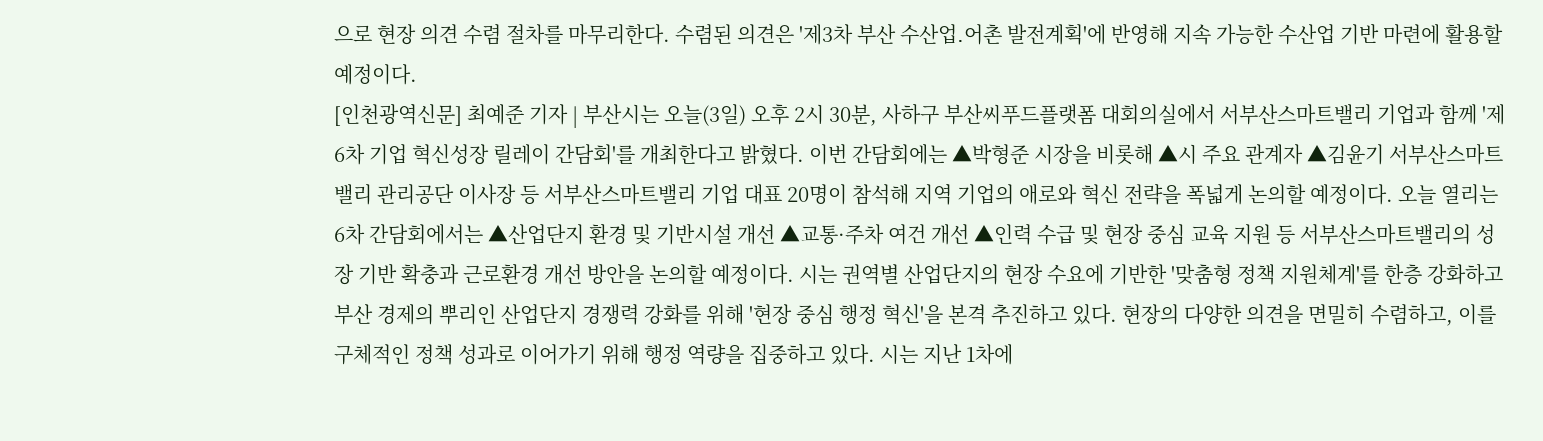으로 현장 의견 수렴 절차를 마무리한다. 수렴된 의견은 '제3차 부산 수산업․어촌 발전계획'에 반영해 지속 가능한 수산업 기반 마련에 활용할 예정이다.
[인천광역신문] 최예준 기자 | 부산시는 오늘(3일) 오후 2시 30분, 사하구 부산씨푸드플랫폼 대회의실에서 서부산스마트밸리 기업과 함께 '제6차 기업 혁신성장 릴레이 간담회'를 개최한다고 밝혔다. 이번 간담회에는 ▲박형준 시장을 비롯해 ▲시 주요 관계자 ▲김윤기 서부산스마트밸리 관리공단 이사장 등 서부산스마트밸리 기업 대표 20명이 참석해 지역 기업의 애로와 혁신 전략을 폭넓게 논의할 예정이다. 오늘 열리는 6차 간담회에서는 ▲산업단지 환경 및 기반시설 개선 ▲교통·주차 여건 개선 ▲인력 수급 및 현장 중심 교육 지원 등 서부산스마트밸리의 성장 기반 확충과 근로환경 개선 방안을 논의할 예정이다. 시는 권역별 산업단지의 현장 수요에 기반한 '맞춤형 정책 지원체계'를 한층 강화하고 부산 경제의 뿌리인 산업단지 경쟁력 강화를 위해 '현장 중심 행정 혁신'을 본격 추진하고 있다. 현장의 다양한 의견을 면밀히 수렴하고, 이를 구체적인 정책 성과로 이어가기 위해 행정 역량을 집중하고 있다. 시는 지난 1차에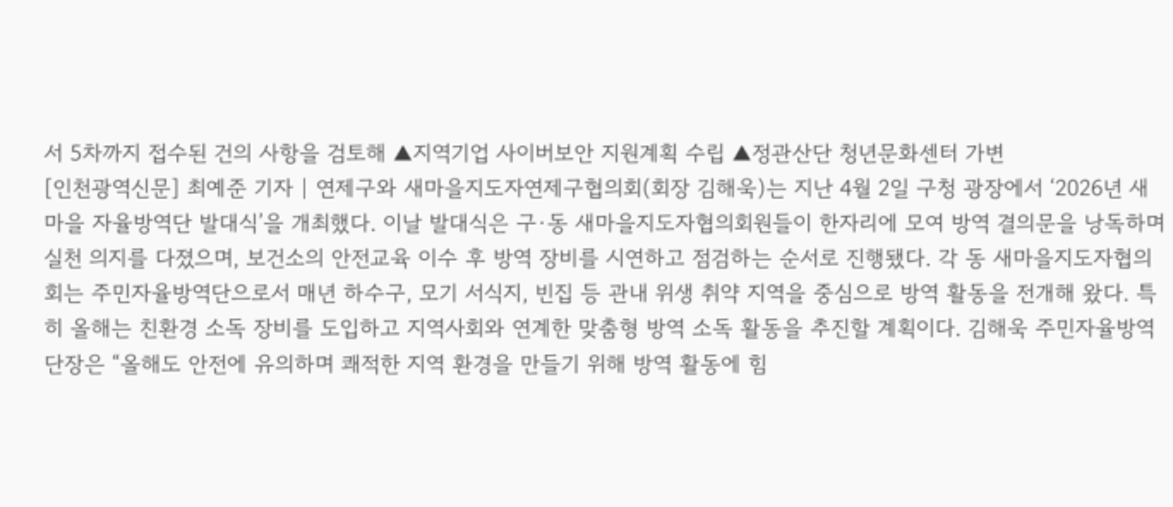서 5차까지 접수된 건의 사항을 검토해 ▲지역기업 사이버보안 지원계획 수립 ▲정관산단 청년문화센터 가변
[인천광역신문] 최예준 기자 | 연제구와 새마을지도자연제구협의회(회장 김해욱)는 지난 4월 2일 구청 광장에서 ‘2026년 새마을 자율방역단 발대식’을 개최했다. 이날 발대식은 구·동 새마을지도자협의회원들이 한자리에 모여 방역 결의문을 낭독하며 실천 의지를 다졌으며, 보건소의 안전교육 이수 후 방역 장비를 시연하고 점검하는 순서로 진행됐다. 각 동 새마을지도자협의회는 주민자율방역단으로서 매년 하수구, 모기 서식지, 빈집 등 관내 위생 취약 지역을 중심으로 방역 활동을 전개해 왔다. 특히 올해는 친환경 소독 장비를 도입하고 지역사회와 연계한 맞춤형 방역 소독 활동을 추진할 계획이다. 김해욱 주민자율방역단장은 “올해도 안전에 유의하며 쾌적한 지역 환경을 만들기 위해 방역 활동에 힘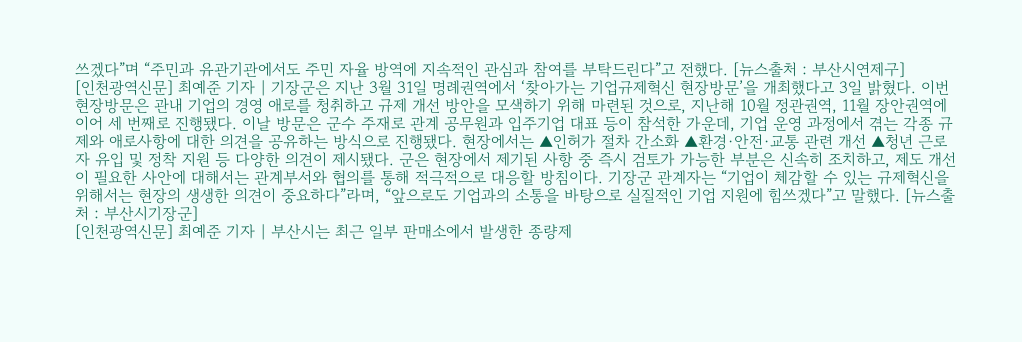쓰겠다”며 “주민과 유관기관에서도 주민 자율 방역에 지속적인 관심과 참여를 부탁드린다”고 전했다. [뉴스출처 : 부산시연제구]
[인천광역신문] 최예준 기자 | 기장군은 지난 3월 31일 명례권역에서 ‘찾아가는 기업규제혁신 현장방문’을 개최했다고 3일 밝혔다. 이번 현장방문은 관내 기업의 경영 애로를 청취하고 규제 개선 방안을 모색하기 위해 마련된 것으로, 지난해 10월 정관권역, 11월 장안권역에 이어 세 번째로 진행됐다. 이날 방문은 군수 주재로 관계 공무원과 입주기업 대표 등이 참석한 가운데, 기업 운영 과정에서 겪는 각종 규제와 애로사항에 대한 의견을 공유하는 방식으로 진행됐다. 현장에서는 ▲인허가 절차 간소화 ▲환경·안전·교통 관련 개선 ▲청년 근로자 유입 및 정착 지원 등 다양한 의견이 제시됐다. 군은 현장에서 제기된 사항 중 즉시 검토가 가능한 부분은 신속히 조치하고, 제도 개선이 필요한 사안에 대해서는 관계부서와 협의를 통해 적극적으로 대응할 방침이다. 기장군 관계자는 “기업이 체감할 수 있는 규제혁신을 위해서는 현장의 생생한 의견이 중요하다”라며, “앞으로도 기업과의 소통을 바탕으로 실질적인 기업 지원에 힘쓰겠다”고 말했다. [뉴스출처 : 부산시기장군]
[인천광역신문] 최예준 기자 | 부산시는 최근 일부 판매소에서 발생한 종량제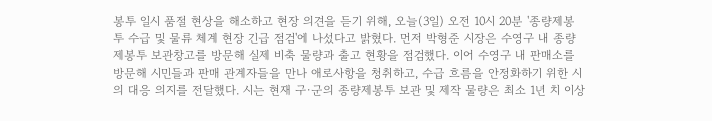봉투 일시 품절 현상을 해소하고 현장 의견을 듣기 위해, 오늘(3일) 오전 10시 20분 '종량제봉투 수급 및 물류 체계 현장 긴급 점검'에 나섰다고 밝혔다. 먼저 박형준 시장은 수영구 내 종량제봉투 보관창고를 방문해 실제 비축 물량과 출고 현황을 점검했다. 이어 수영구 내 판매소를 방문해 시민들과 판매 관계자들을 만나 애로사항을 청취하고, 수급 흐름을 안정화하기 위한 시의 대응 의지를 전달했다. 시는 현재 구·군의 종량제봉투 보관 및 제작 물량은 최소 1년 치 이상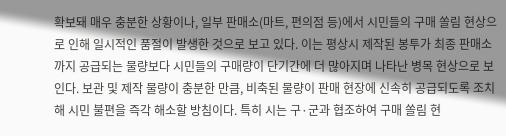확보돼 매우 충분한 상황이나, 일부 판매소(마트, 편의점 등)에서 시민들의 구매 쏠림 현상으로 인해 일시적인 품절이 발생한 것으로 보고 있다. 이는 평상시 제작된 봉투가 최종 판매소까지 공급되는 물량보다 시민들의 구매량이 단기간에 더 많아지며 나타난 병목 현상으로 보인다. 보관 및 제작 물량이 충분한 만큼, 비축된 물량이 판매 현장에 신속히 공급되도록 조치해 시민 불편을 즉각 해소할 방침이다. 특히 시는 구·군과 협조하여 구매 쏠림 현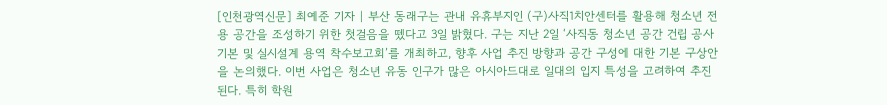[인천광역신문] 최예준 기자 | 부산 동래구는 관내 유휴부지인 (구)사직1치안센터를 활용해 청소년 전용 공간을 조성하기 위한 첫걸음을 뗐다고 3일 밝혔다. 구는 지난 2일 ‘사직동 청소년 공간 건립 공사 기본 및 실시설계 용역 착수보고회’를 개최하고, 향후 사업 추진 방향과 공간 구성에 대한 기본 구상안을 논의했다. 이번 사업은 청소년 유동 인구가 많은 아시아드대로 일대의 입지 특성을 고려하여 추진된다. 특히 학원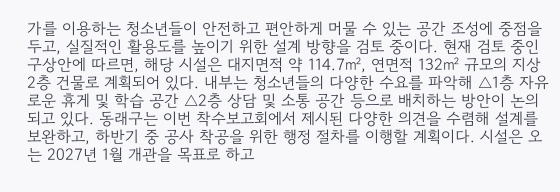가를 이용하는 청소년들이 안전하고 편안하게 머물 수 있는 공간 조성에 중점을 두고, 실질적인 활용도를 높이기 위한 설계 방향을 검토 중이다. 현재 검토 중인 구상안에 따르면, 해당 시설은 대지면적 약 114.7㎡, 연면적 132㎡ 규모의 지상 2층 건물로 계획되어 있다. 내부는 청소년들의 다양한 수요를 파악해 △1층 자유로운 휴게 및 학습 공간 △2층 상담 및 소통 공간 등으로 배치하는 방안이 논의되고 있다. 동래구는 이번 착수보고회에서 제시된 다양한 의견을 수렴해 설계를 보완하고, 하반기 중 공사 착공을 위한 행정 절차를 이행할 계획이다. 시설은 오는 2027년 1월 개관을 목표로 하고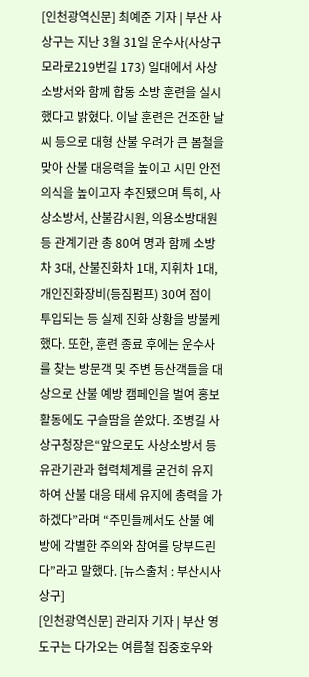[인천광역신문] 최예준 기자 | 부산 사상구는 지난 3월 31일 운수사(사상구 모라로219번길 173) 일대에서 사상소방서와 함께 합동 소방 훈련을 실시했다고 밝혔다. 이날 훈련은 건조한 날씨 등으로 대형 산불 우려가 큰 봄철을 맞아 산불 대응력을 높이고 시민 안전의식을 높이고자 추진됐으며 특히, 사상소방서, 산불감시원, 의용소방대원 등 관계기관 총 80여 명과 함께 소방차 3대, 산불진화차 1대, 지휘차 1대, 개인진화장비(등짐펌프) 30여 점이 투입되는 등 실제 진화 상황을 방불케 했다. 또한, 훈련 종료 후에는 운수사를 찾는 방문객 및 주변 등산객들을 대상으로 산불 예방 캠페인을 벌여 홍보활동에도 구슬땀을 쏟았다. 조병길 사상구청장은“앞으로도 사상소방서 등 유관기관과 협력체계를 굳건히 유지하여 산불 대응 태세 유지에 총력을 가하겠다”라며 “주민들께서도 산불 예방에 각별한 주의와 참여를 당부드린다”라고 말했다. [뉴스출처 : 부산시사상구]
[인천광역신문] 관리자 기자 | 부산 영도구는 다가오는 여름철 집중호우와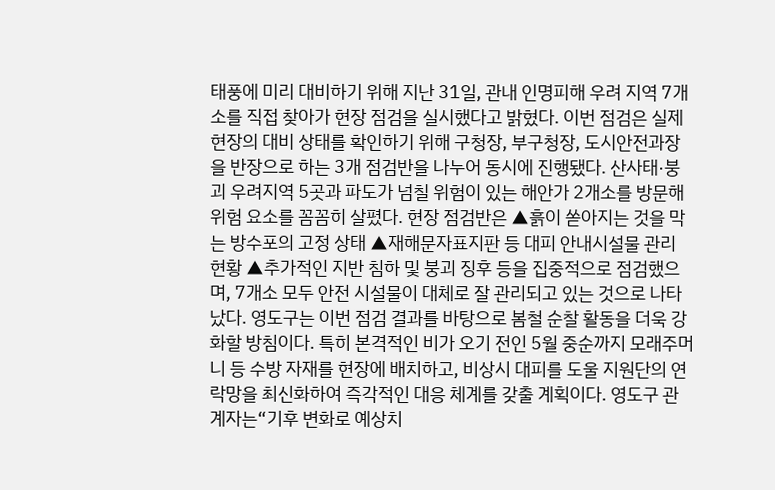태풍에 미리 대비하기 위해 지난 31일, 관내 인명피해 우려 지역 7개소를 직접 찾아가 현장 점검을 실시했다고 밝혔다. 이번 점검은 실제 현장의 대비 상태를 확인하기 위해 구청장, 부구청장, 도시안전과장을 반장으로 하는 3개 점검반을 나누어 동시에 진행됐다. 산사태·붕괴 우려지역 5곳과 파도가 넘칠 위험이 있는 해안가 2개소를 방문해 위험 요소를 꼼꼼히 살폈다. 현장 점검반은 ▲흙이 쏟아지는 것을 막는 방수포의 고정 상태 ▲재해문자표지판 등 대피 안내시설물 관리 현황 ▲추가적인 지반 침하 및 붕괴 징후 등을 집중적으로 점검했으며, 7개소 모두 안전 시설물이 대체로 잘 관리되고 있는 것으로 나타났다. 영도구는 이번 점검 결과를 바탕으로 봄철 순찰 활동을 더욱 강화할 방침이다. 특히 본격적인 비가 오기 전인 5월 중순까지 모래주머니 등 수방 자재를 현장에 배치하고, 비상시 대피를 도울 지원단의 연락망을 최신화하여 즉각적인 대응 체계를 갖출 계획이다. 영도구 관계자는“기후 변화로 예상치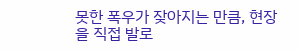못한 폭우가 잦아지는 만큼, 현장을 직접 발로